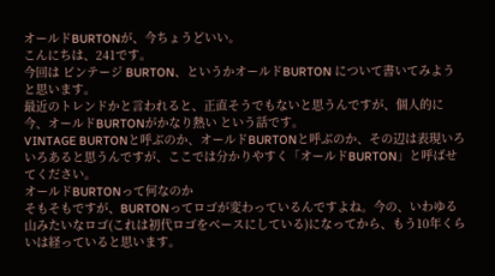オールドBURTONが、今ちょうどいい。
こんにちは、241です。
今回は ビンテージ BURTON、というかオールドBURTON について書いてみようと思います。
最近のトレンドかと言われると、正直そうでもないと思うんですが、個人的に今、オールドBURTONがかなり熱い という話です。
VINTAGE BURTONと呼ぶのか、オールドBURTONと呼ぶのか、その辺は表現いろいろあると思うんですが、ここでは分かりやすく「オールドBURTON」と呼ばせてください。
オールドBURTONって何なのか
そもそもですが、BURTONってロゴが変わっているんですよね。今の、いわゆる山みたいなロゴ(これは初代ロゴをベースにしている)になってから、もう10年くらいは経っていると思います。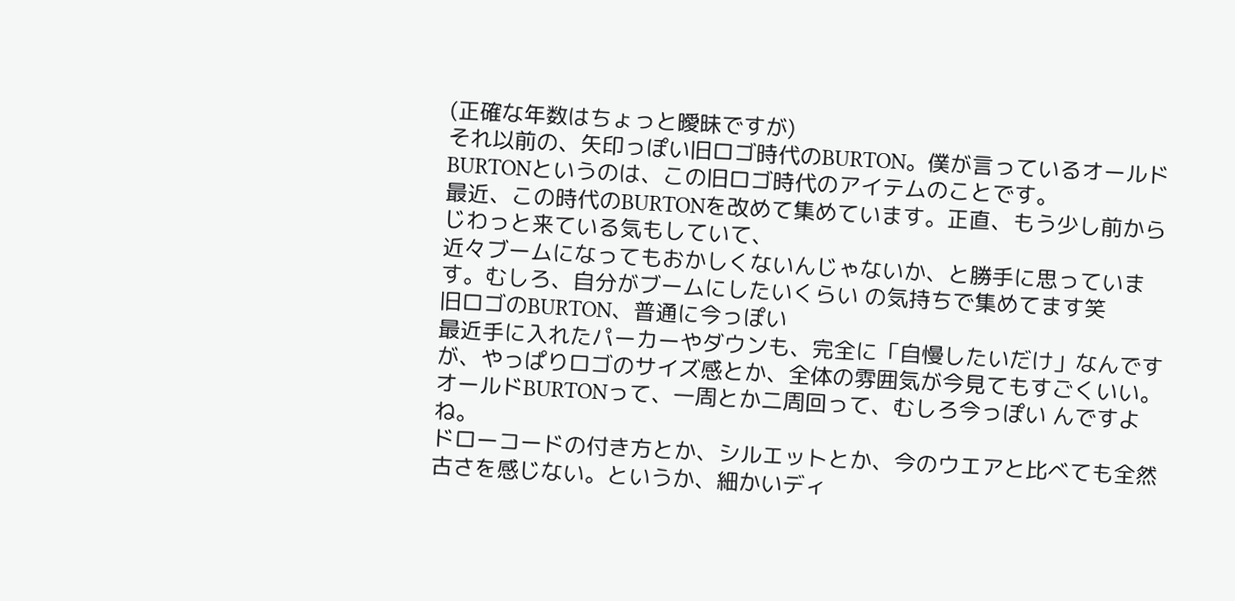(正確な年数はちょっと曖昧ですが)
それ以前の、矢印っぽい旧ロゴ時代のBURTON。僕が言っているオールドBURTONというのは、この旧ロゴ時代のアイテムのことです。
最近、この時代のBURTONを改めて集めています。正直、もう少し前からじわっと来ている気もしていて、
近々ブームになってもおかしくないんじゃないか、と勝手に思っています。むしろ、自分がブームにしたいくらい の気持ちで集めてます笑
旧ロゴのBURTON、普通に今っぽい
最近手に入れたパーカーやダウンも、完全に「自慢したいだけ」なんですが、やっぱりロゴのサイズ感とか、全体の雰囲気が今見てもすごくいい。
オールドBURTONって、一周とか二周回って、むしろ今っぽい んですよね。
ドローコードの付き方とか、シルエットとか、今のウエアと比べても全然古さを感じない。というか、細かいディ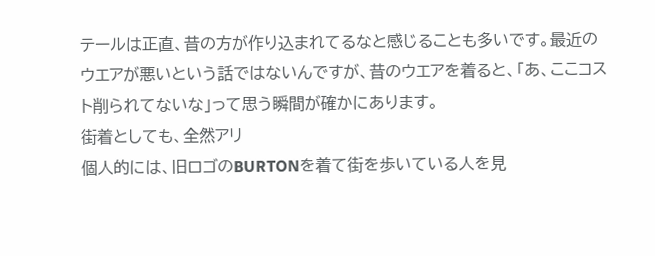テールは正直、昔の方が作り込まれてるなと感じることも多いです。最近のウエアが悪いという話ではないんですが、昔のウエアを着ると、「あ、ここコスト削られてないな」って思う瞬間が確かにあります。
街着としても、全然アリ
個人的には、旧ロゴのBURTONを着て街を歩いている人を見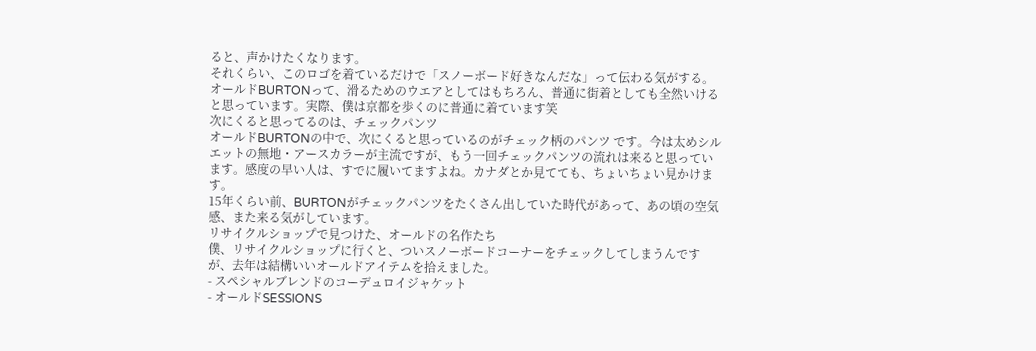ると、声かけたくなります。
それくらい、このロゴを着ているだけで「スノーボード好きなんだな」って伝わる気がする。
オールドBURTONって、滑るためのウエアとしてはもちろん、普通に街着としても全然いけると思っています。実際、僕は京都を歩くのに普通に着ています笑
次にくると思ってるのは、チェックパンツ
オールドBURTONの中で、次にくると思っているのがチェック柄のパンツ です。今は太めシルエットの無地・アースカラーが主流ですが、もう一回チェックパンツの流れは来ると思っています。感度の早い人は、すでに履いてますよね。カナダとか見てても、ちょいちょい見かけます。
15年くらい前、BURTONがチェックパンツをたくさん出していた時代があって、あの頃の空気感、また来る気がしています。
リサイクルショップで見つけた、オールドの名作たち
僕、リサイクルショップに行くと、ついスノーボードコーナーをチェックしてしまうんですが、去年は結構いいオールドアイテムを拾えました。
- スペシャルブレンドのコーデュロイジャケット
- オールドSESSIONS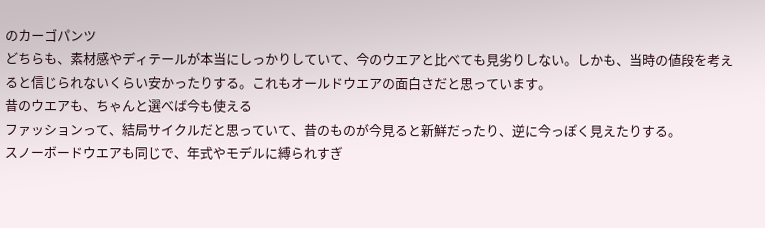のカーゴパンツ
どちらも、素材感やディテールが本当にしっかりしていて、今のウエアと比べても見劣りしない。しかも、当時の値段を考えると信じられないくらい安かったりする。これもオールドウエアの面白さだと思っています。
昔のウエアも、ちゃんと選べば今も使える
ファッションって、結局サイクルだと思っていて、昔のものが今見ると新鮮だったり、逆に今っぽく見えたりする。
スノーボードウエアも同じで、年式やモデルに縛られすぎ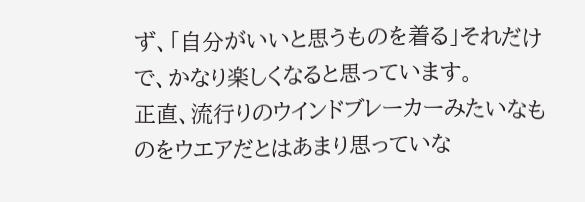ず、「自分がいいと思うものを着る」それだけで、かなり楽しくなると思っています。
正直、流行りのウインドブレーカーみたいなものをウエアだとはあまり思っていな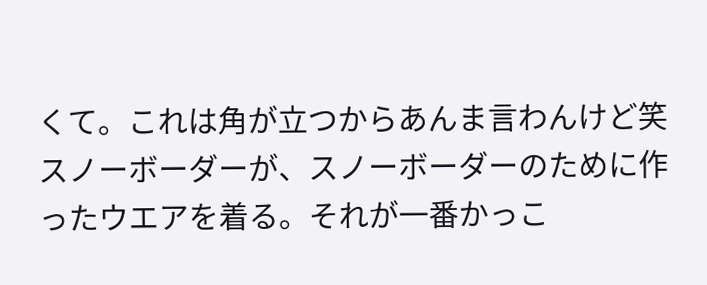くて。これは角が立つからあんま言わんけど笑
スノーボーダーが、スノーボーダーのために作ったウエアを着る。それが一番かっこ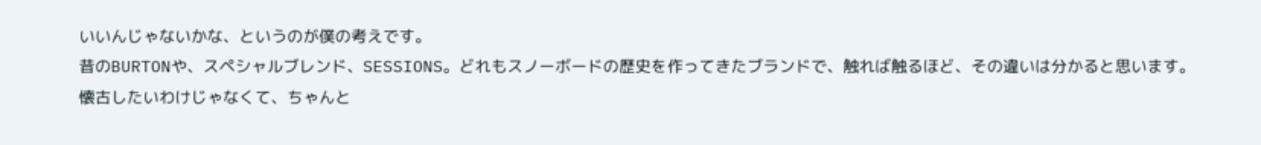いいんじゃないかな、というのが僕の考えです。
昔のBURTONや、スペシャルブレンド、SESSIONS。どれもスノーボードの歴史を作ってきたブランドで、触れば触るほど、その違いは分かると思います。
懐古したいわけじゃなくて、ちゃんと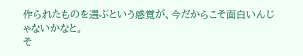作られたものを選ぶという感覚が、今だからこそ面白いんじゃないかなと。
そ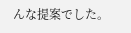んな提案でした。